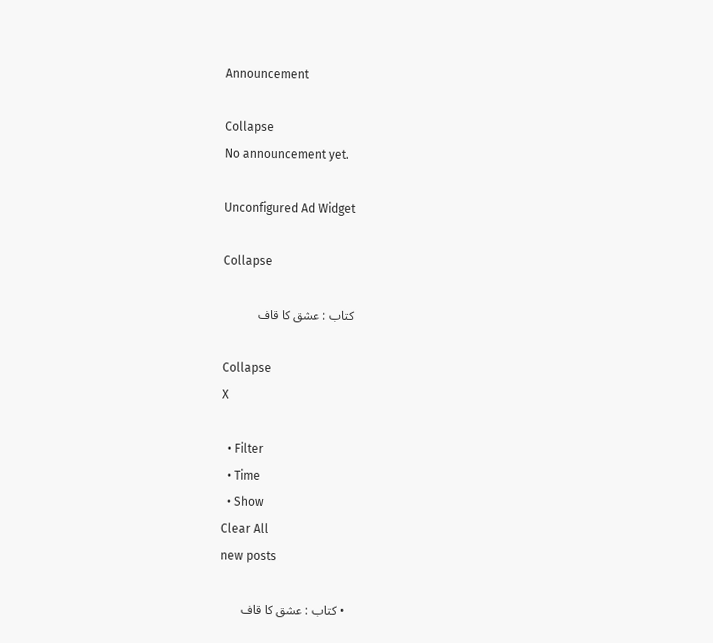Announcement

Collapse
No announcement yet.

Unconfigured Ad Widget

Collapse

کتاب : عشق کا قاف

Collapse
X

  • Filter
  • Time
  • Show
Clear All
new posts

  • کتاب : عشق کا قاف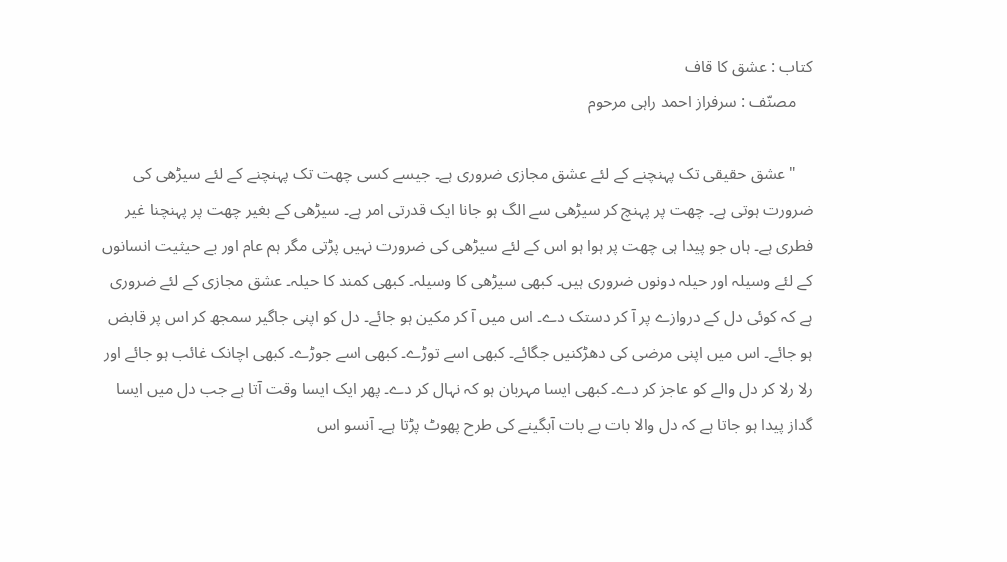کتاب : عشق کا قاف
    مصنّف : سرفراز احمد راہی مرحوم

    "عشق حقیقی تک پہنچنے کے لئے عشق مجازی ضروری ہے۔ جیسے کسی چھت تک پہنچنے کے لئے سیڑھی کی ضرورت ہوتی ہے۔ چھت پر پہنچ کر سیڑھی سے الگ ہو جانا ایک قدرتی امر ہے۔ سیڑھی کے بغیر چھت پر پہنچنا غیر فطری ہے۔ ہاں جو پیدا ہی چھت پر ہوا ہو اس کے لئے سیڑھی کی ضرورت نہیں پڑتی مگر ہم عام اور بے حیثیت انسانوں کے لئے وسیلہ اور حیلہ دونوں ضروری ہیں۔ کبھی سیڑھی کا وسیلہ۔ کبھی کمند کا حیلہ۔ عشق مجازی کے لئے ضروری ہے کہ کوئی دل کے دروازے پر آ کر دستک دے۔ اس میں آ کر مکین ہو جائے۔ دل کو اپنی جاگیر سمجھ کر اس پر قابض ہو جائے۔ اس میں اپنی مرضی کی دھڑکنیں جگائے۔ کبھی اسے توڑے۔ کبھی اسے جوڑے۔ کبھی اچانک غائب ہو جائے اور رلا رلا کر دل والے کو عاجز کر دے۔ کبھی ایسا مہربان ہو کہ نہال کر دے۔ پھر ایک ایسا وقت آتا ہے جب دل میں ایسا گداز پیدا ہو جاتا ہے کہ دل والا بات بے بات آبگینے کی طرح پھوٹ پڑتا ہے۔ آنسو اس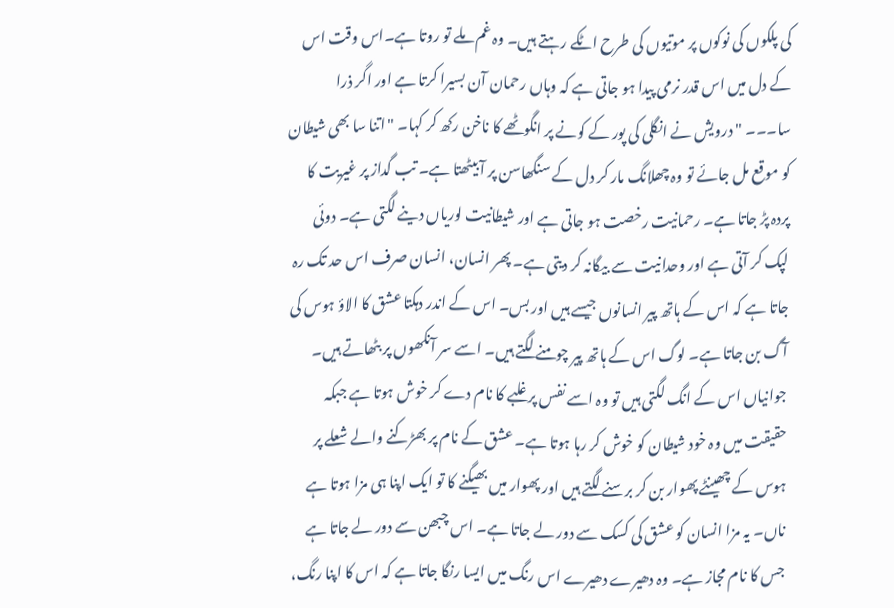کی پلکوں کی نوکوں پر موتیوں کی طرح اٹکے رہتے ہیں۔ وہ غم ملے تو روتا ہے۔اس وقت اس کے دل میں اس قدر نرمی پیدا ہو جاتی ہے کہ وہاں رحمان آن بسیرا کرتا ہے اور اگر ذرا سا۔۔۔ " درویش نے انگلی کی پور کے کونے پر انگوٹھے کا ناخن رکھ کر کہا۔ "اتنا سا بھی شیطان کو موقع مل جائے تو وہ چھلانگ مار کر دل کے سنگھاسن پر آ بیٹھتا ہے۔ تب گداز پر غیریت کا پردہ پڑ جاتا ہے۔ رحمانیت رخصت ہو جاتی ہے اور شیطانیت لوریاں دینے لگتی ہے۔ دوئی لپک کر آتی ہے اور وحدانیت سے بیگانہ کر دیتی ہے۔ پھر انسان، انسان صرف اس حد تک رہ جاتا ہے کہ اس کے ہاتھ پیر انسانوں جیسے ہیں اور بس۔ اس کے اندر دہکتا عشق کا الاؤ ہوس کی آگ بن جاتا ہے۔ لوگ اس کے ہاتھ پیر چومنے لگتے ہیں۔ اسے سر آنکھوں پر بٹھاتے ہیں۔ جوانیاں اس کے انگ لگتی ہیں تو وہ اسے نفس پر غلبے کا نام دے کر خوش ہوتا ہے جبکہ حقیقت میں وہ خود شیطان کو خوش کر رہا ہوتا ہے۔ عشق کے نام پر بھڑکنے والے شعلے پر ہوس کے چھینٹے پھوار بن کر برسنے لگتے ہیں اور پھوار میں بھیگنے کا تو ایک اپنا ہی مزا ہوتا ہے ناں۔ یہ مزا انسان کو عشق کی کسک سے دور لے جاتا ہے۔ اس چبھن سے دور لے جاتا ہے جس کا نام مجاز ہے۔ وہ دھیرے دھیرے اس رنگ میں ایسا رنگا جاتا ہے کہ اس کا اپنا رنگ،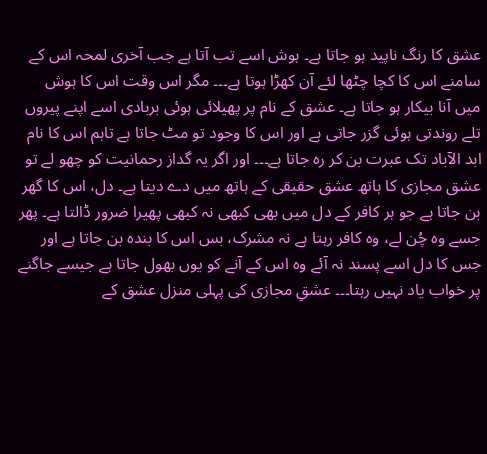عشق کا رنگ ناپید ہو جاتا ہے۔ ہوش اسے تب آتا ہے جب آخری لمحہ اس کے سامنے اس کا کچا چٹھا لئے آن کھڑا ہوتا ہے۔۔۔ مگر اس وقت اس کا ہوش میں آنا بیکار ہو جاتا ہے۔ عشق کے نام پر پھیلائی ہوئی بربادی اسے اپنے پیروں تلے روندتی ہوئی گزر جاتی ہے اور اس کا وجود تو مٹ جاتا ہے تاہم اس کا نام ابد الآباد تک عبرت بن کر رہ جاتا ہے۔۔۔ اور اگر یہ گداز رحمانیت کو چھو لے تو عشق مجازی کا ہاتھ عشق حقیقی کے ہاتھ میں دے دیتا ہے۔ دل، اس کا گھر بن جاتا ہے جو ہر کافر کے دل میں بھی کبھی نہ کبھی پھیرا ضرور ڈالتا ہے۔ پھر جسے وہ چُن لے، وہ کافر رہتا ہے نہ مشرک، بس اس کا بندہ بن جاتا ہے اور جس کا دل اسے پسند نہ آئے وہ اس کے آنے کو یوں بھول جاتا ہے جیسے جاگنے پر خواب یاد نہیں رہتا۔۔۔ عشقِ مجازی کی پہلی منزل عشق کے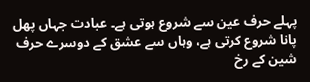پہلے حرف عین سے شروع ہوتی ہے۔ عبادت جہاں پھل پانا شروع کرتی ہے، وہاں سے عشق کے دوسرے حرف شین کے رخ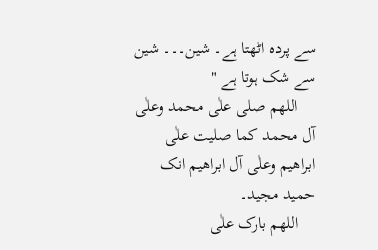سے پردہ اٹھتا ہے۔ شین۔۔۔ شین سے شک ہوتا ہے "
    اللھم صلی علٰی محمد وعلٰی آل محمد کما صلیت علٰی ابراھیم وعلٰی آل ابراھیم انک حمید مجید۔
    اللھم بارک علٰی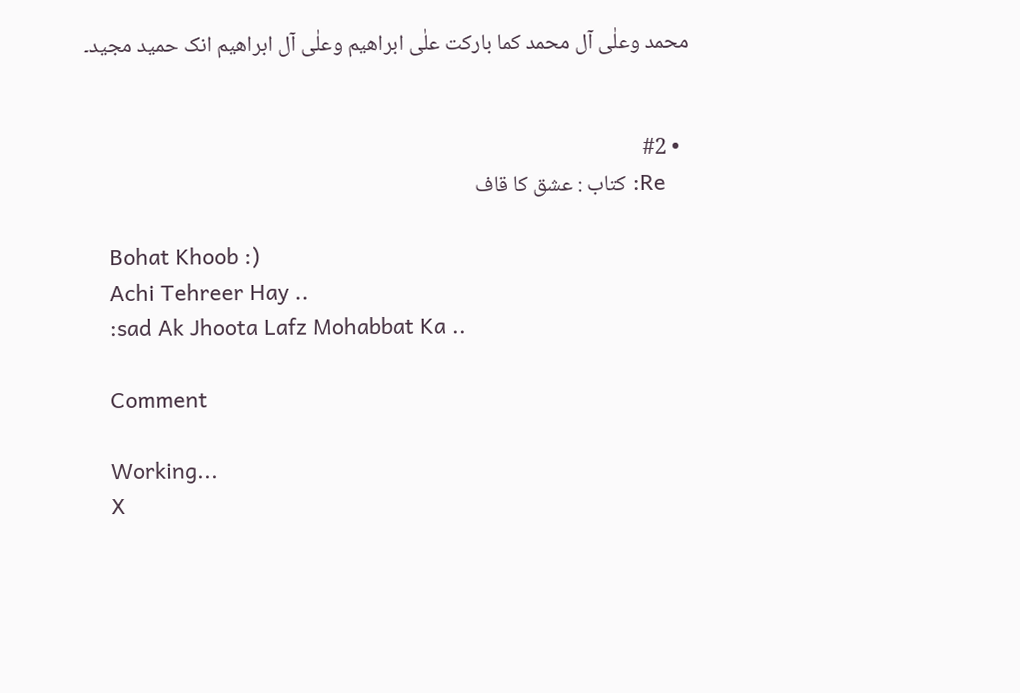محمد وعلٰی آل محمد کما بارکت علٰی ابراھیم وعلٰی آل ابراھیم انک حمید مجید۔


  • #2
    Re: کتاب : عشق کا قاف

    Bohat Khoob :)
    Achi Tehreer Hay ..
    :sad Ak Jhoota Lafz Mohabbat Ka ..

    Comment

    Working...
    X